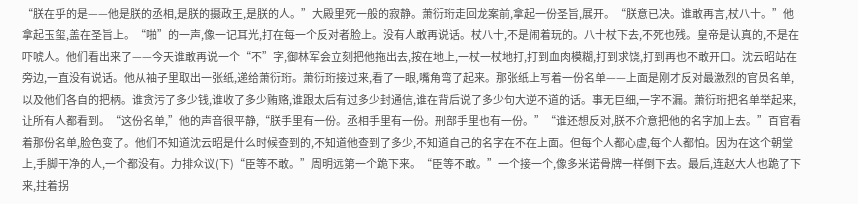“朕在乎的是——他是朕的丞相,是朕的摄政王,是朕的人。”大殿里死一般的寂静。萧衍珩走回龙案前,拿起一份圣旨,展开。“朕意已决。谁敢再言,杖八十。”他拿起玉玺,盖在圣旨上。“啪”的一声,像一记耳光,打在每一个反对者脸上。没有人敢再说话。杖八十,不是闹着玩的。八十杖下去,不死也残。皇帝是认真的,不是在吓唬人。他们看出来了——今天谁敢再说一个“不”字,御林军会立刻把他拖出去,按在地上,一杖一杖地打,打到血肉模糊,打到求饶,打到再也不敢开口。沈云昭站在旁边,一直没有说话。他从袖子里取出一张纸,递给萧衍珩。萧衍珩接过来,看了一眼,嘴角弯了起来。那张纸上写着一份名单——上面是刚才反对最激烈的官员名单,以及他们各自的把柄。谁贪污了多少钱,谁收了多少贿赂,谁跟太后有过多少封通信,谁在背后说了多少句大逆不道的话。事无巨细,一字不漏。萧衍珩把名单举起来,让所有人都看到。“这份名单,”他的声音很平静,“朕手里有一份。丞相手里有一份。刑部手里也有一份。”“谁还想反对,朕不介意把他的名字加上去。”百官看着那份名单,脸色变了。他们不知道沈云昭是什么时候查到的,不知道他查到了多少,不知道自己的名字在不在上面。但每个人都心虚,每个人都怕。因为在这个朝堂上,手脚干净的人,一个都没有。力排众议(下)“臣等不敢。”周明远第一个跪下来。“臣等不敢。”一个接一个,像多米诺骨牌一样倒下去。最后,连赵大人也跪了下来,拄着拐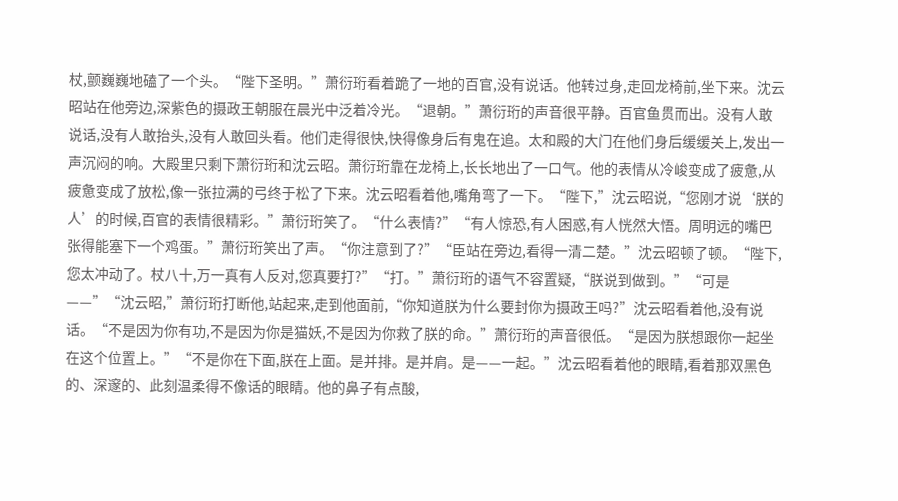杖,颤巍巍地磕了一个头。“陛下圣明。”萧衍珩看着跪了一地的百官,没有说话。他转过身,走回龙椅前,坐下来。沈云昭站在他旁边,深紫色的摄政王朝服在晨光中泛着冷光。“退朝。”萧衍珩的声音很平静。百官鱼贯而出。没有人敢说话,没有人敢抬头,没有人敢回头看。他们走得很快,快得像身后有鬼在追。太和殿的大门在他们身后缓缓关上,发出一声沉闷的响。大殿里只剩下萧衍珩和沈云昭。萧衍珩靠在龙椅上,长长地出了一口气。他的表情从冷峻变成了疲惫,从疲惫变成了放松,像一张拉满的弓终于松了下来。沈云昭看着他,嘴角弯了一下。“陛下,”沈云昭说,“您刚才说‘朕的人’的时候,百官的表情很精彩。”萧衍珩笑了。“什么表情?”“有人惊恐,有人困惑,有人恍然大悟。周明远的嘴巴张得能塞下一个鸡蛋。”萧衍珩笑出了声。“你注意到了?”“臣站在旁边,看得一清二楚。”沈云昭顿了顿。“陛下,您太冲动了。杖八十,万一真有人反对,您真要打?”“打。”萧衍珩的语气不容置疑,“朕说到做到。”“可是——”“沈云昭,”萧衍珩打断他,站起来,走到他面前,“你知道朕为什么要封你为摄政王吗?”沈云昭看着他,没有说话。“不是因为你有功,不是因为你是猫妖,不是因为你救了朕的命。”萧衍珩的声音很低。“是因为朕想跟你一起坐在这个位置上。”“不是你在下面,朕在上面。是并排。是并肩。是——一起。”沈云昭看着他的眼睛,看着那双黑色的、深邃的、此刻温柔得不像话的眼睛。他的鼻子有点酸,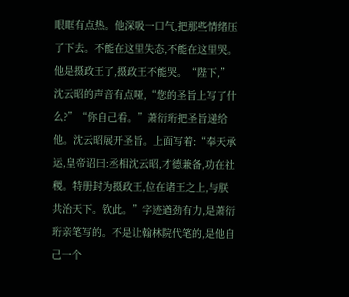眼眶有点热。他深吸一口气,把那些情绪压了下去。不能在这里失态,不能在这里哭。他是摄政王了,摄政王不能哭。“陛下,”沈云昭的声音有点哑,“您的圣旨上写了什么?”“你自己看。”萧衍珩把圣旨递给他。沈云昭展开圣旨。上面写着:“奉天承运,皇帝诏曰:丞相沈云昭,才德兼备,功在社稷。特册封为摄政王,位在诸王之上,与朕共治天下。钦此。”字迹遒劲有力,是萧衍珩亲笔写的。不是让翰林院代笔的,是他自己一个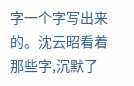字一个字写出来的。沈云昭看着那些字,沉默了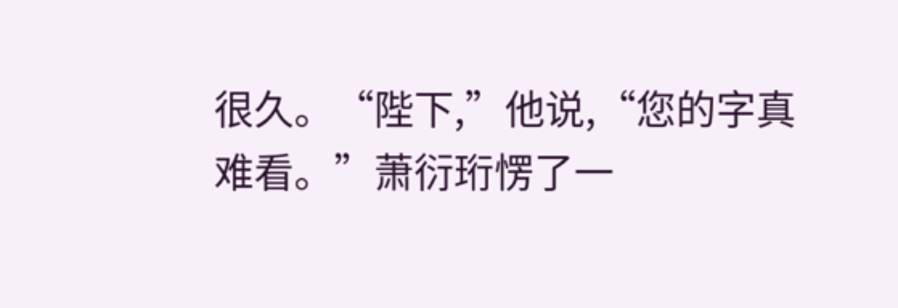很久。“陛下,”他说,“您的字真难看。”萧衍珩愣了一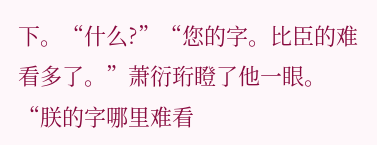下。“什么?”“您的字。比臣的难看多了。”萧衍珩瞪了他一眼。“朕的字哪里难看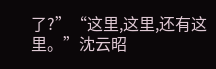了?”“这里,这里,还有这里。”沈云昭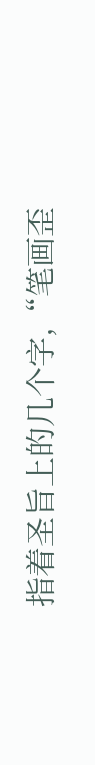指着圣旨上的几个字,“笔画歪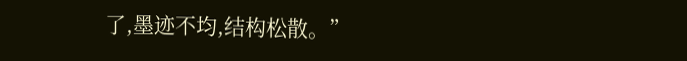了,墨迹不均,结构松散。”